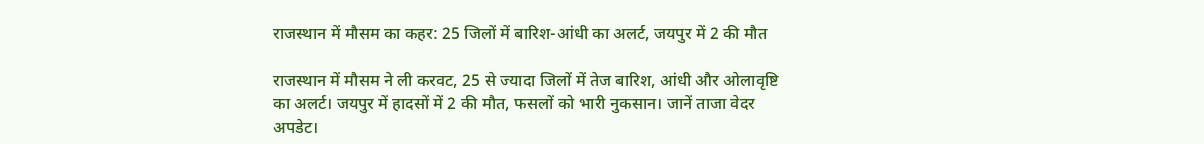राजस्थान में मौसम का कहर: 25 जिलों में बारिश-आंधी का अलर्ट, जयपुर में 2 की मौत

राजस्थान में मौसम ने ली करवट, 25 से ज्यादा जिलों में तेज बारिश, आंधी और ओलावृष्टि का अलर्ट। जयपुर में हादसों में 2 की मौत, फसलों को भारी नुकसान। जानें ताजा वेदर अपडेट।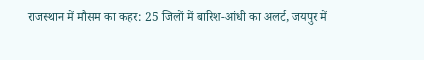राजस्थान में मौसम का कहर: 25 जिलों में बारिश-आंधी का अलर्ट, जयपुर में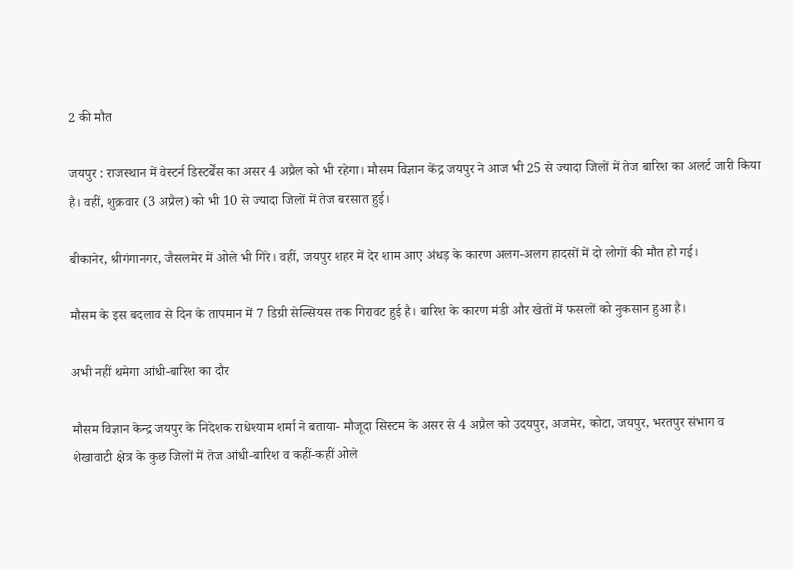2 की मौत

जयपुर : राजस्थान में वेस्टर्न डिस्टर्बेंस का असर 4 अप्रैल को भी रहेगा। मौसम विज्ञान केंद्र जयपुर ने आज भी 25 से ज्यादा जिलों में तेज बारिश का अलर्ट जारी किया है। वहीं, शुक्रवार (3 अप्रैल) को भी 10 से ज्यादा जिलों में तेज बरसात हुई।

बीकानेर, श्रीगंगानगर, जैसलमेर में ओले भी गिरे। वहीं, जयपुर शहर में देर शाम आए अंधड़ के कारण अलग-अलग हादसों में दो लोगों की मौत हो गई।

मौसम के इस बदलाव से दिन के तापमान में 7 डिग्री सेल्सियस तक गिरावट हुई है। बारिश के कारण मंडी और खेतों में फसलों को नुकसान हुआ है।

अभी नहीं थमेगा आंधी-बारिश का दौर

मौसम विज्ञान केन्द्र जयपुर के निदेशक राधेश्याम शर्मा ने बताया- मौजूदा सिस्टम के असर से 4 अप्रैल को उदयपुर, अजमेर, कोटा, जयपुर, भरतपुर संभाग व शेखावाटी क्षेत्र के कुछ जिलों में तेज आंधी-बारिश व कहीं-कहीं ओले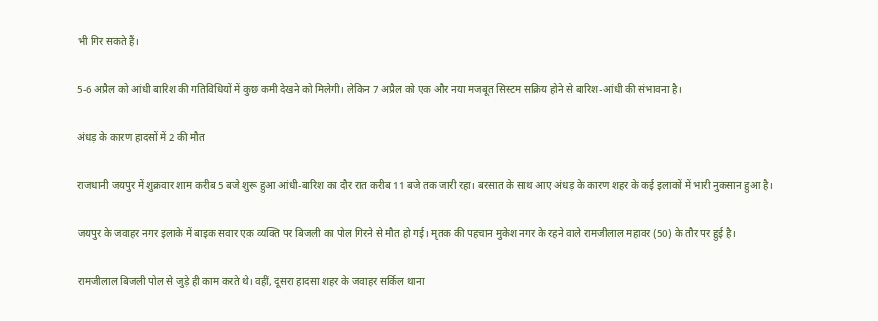भी गिर सकते हैं।

5-6 अप्रैल को आंधी बारिश की गतिविधियों में कुछ कमी देखने को मिलेगी। लेकिन 7 अप्रैल को एक और नया मजबूत सिस्टम सक्रिय होने से बारिश-आंधी की संभावना है।

अंधड़ के कारण हादसों में 2 की मौत

राजधानी जयपुर में शुक्रवार शाम करीब 5 बजे शुरू हुआ आंधी-बारिश का दौर रात करीब 11 बजे तक जारी रहा। बरसात के साथ आए अंधड़ के कारण शहर के कई इलाकों में भारी नुकसान हुआ है।

जयपुर के जवाहर नगर इलाके में बाइक सवार एक व्यक्ति पर बिजली का पोल गिरने से मौत हो गई। मृतक की पहचान मुकेश नगर के रहने वाले रामजीलाल महावर (50) के तौर पर हुई है।

रामजीलाल बिजली पोल से जुड़े ही काम करते थे। वहीं, दूसरा हादसा शहर के जवाहर सर्किल थाना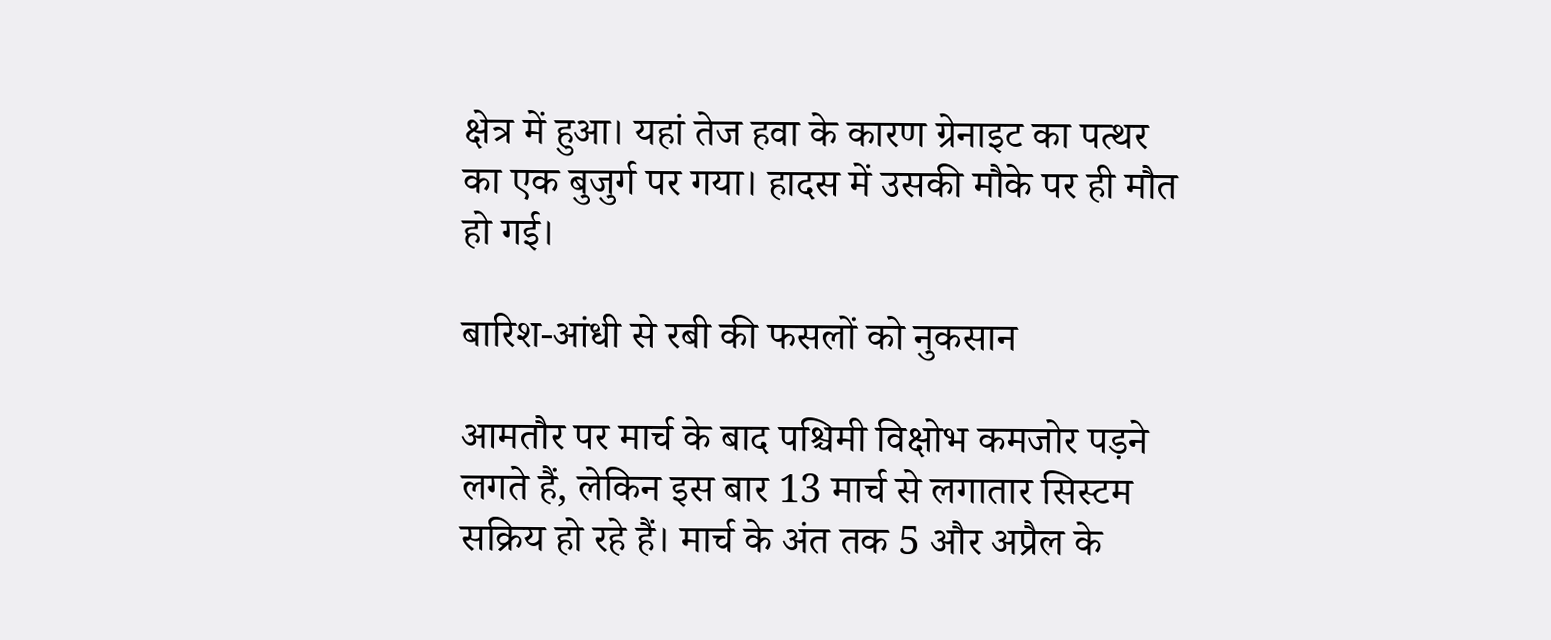क्षेत्र में हुआ। यहां तेज हवा के कारण ग्रेनाइट का पत्थर का एक बुजुर्ग पर गया। हादस में उसकी मौके पर ही मौत हो गई।

बारिश-आंधी से रबी की फसलों को नुकसान

आमतौर पर मार्च के बाद पश्चिमी विक्षोभ कमजोर पड़ने लगते हैं, लेकिन इस बार 13 मार्च से लगातार सिस्टम सक्रिय हो रहे हैं। मार्च के अंत तक 5 और अप्रैल के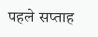पहले सप्ताह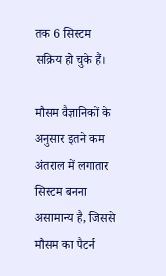तक 6 सिस्टम सक्रिय हो चुके हैं।

मौसम वैज्ञानिकों के अनुसार इतने कम अंतराल में लगातार सिस्टम बनना असामान्य है, जिससे मौसम का पैटर्न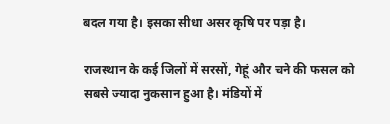बदल गया है। इसका सीधा असर कृषि पर पड़ा है।

राजस्थान के कई जिलों में सरसों, गेहूं और चने की फसल को सबसे ज्यादा नुकसान हुआ है। मंडियों में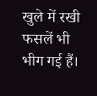खुले में रखी फसलें भी भीग गई हैं।